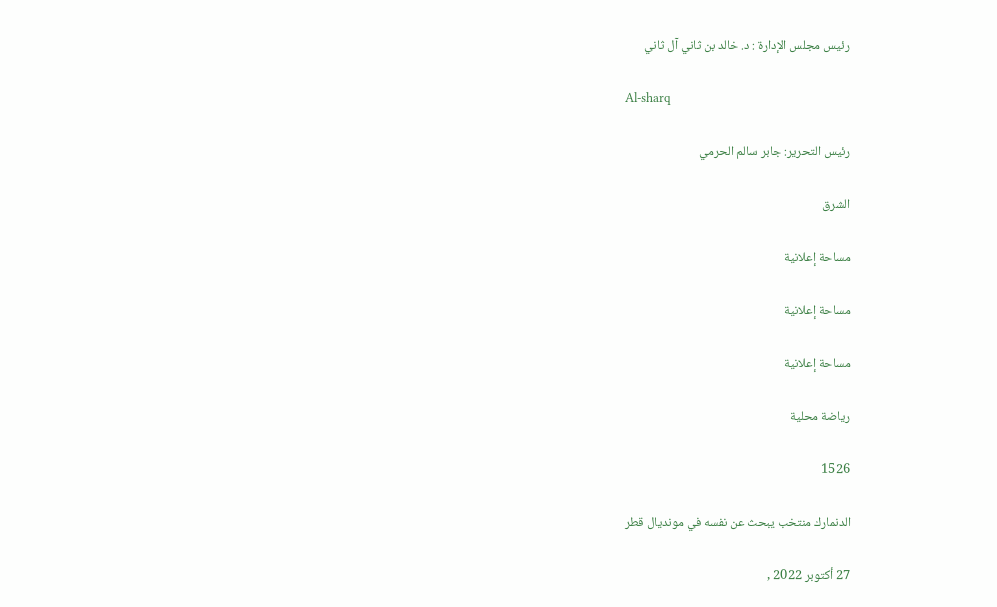رئيس مجلس الإدارة : د. خالد بن ثاني آل ثاني

Al-sharq

رئيس التحرير: جابر سالم الحرمي

الشرق

مساحة إعلانية

مساحة إعلانية

مساحة إعلانية

رياضة محلية

1526

الدنمارك منتخب يبحث عن نفسه في مونديال قطر

27 أكتوبر 2022 ,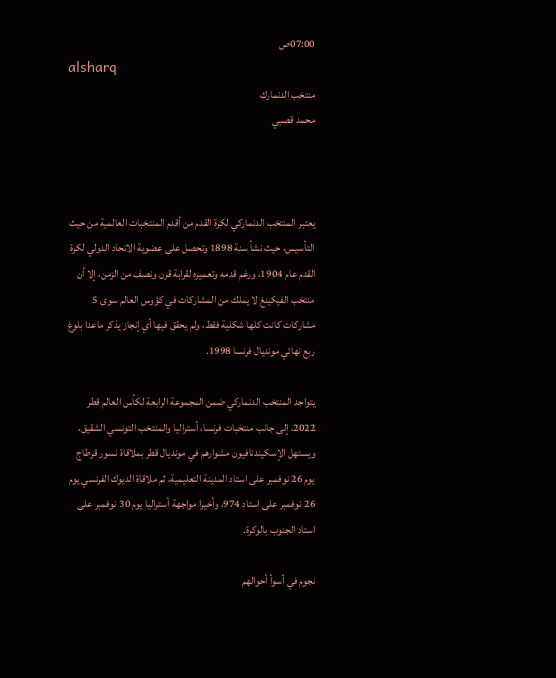07:00ص
alsharq
منتخب الدنمارك
محمد قصبي



يعتبر المنتخب الدنماركي لكرة القدم من أقدم المنتخبات العالمية من حيث التأسيس، حيث نشأ سنة 1898 وتحصل على عضوية الاتحاد الدولي لكرة القدم عام 1904، ورغم قدمه وتعميره لقرابة قرن ونصف من الزمن، إلا أن منتخب الفيكينغ لا يملك من المشاركات في كؤوس العالم سوى 5 مشاركات كانت كلها شكلية فقط، ولم يحقق فيها أي إنجاز يذكر ماعدا بلوغ ربع نهائي مونديال فرنسا 1998.

يتواجد المنتخب الدنماركي ضمن المجموعة الرابعة لكأس العالم قطر 2022، إلى جانب منتخبات فرنسا، أستراليا والمنتخب التونسي الشقيق، ويستهل الإسكيندنافيون مشوارهم في مونديال قطر بملاقاة نسور قرطاج يوم 26 نوفمبر على استاد المدينة التعليمية، ثم ملاقاة الديوك الفرنسي يوم 26 نوفمبر على استاد 974، وأخيرا مواجهة أستراليا يوم 30 نوفمبر على استاد الجنوب بالوكرة.

نجوم في أسوأ أحوالهم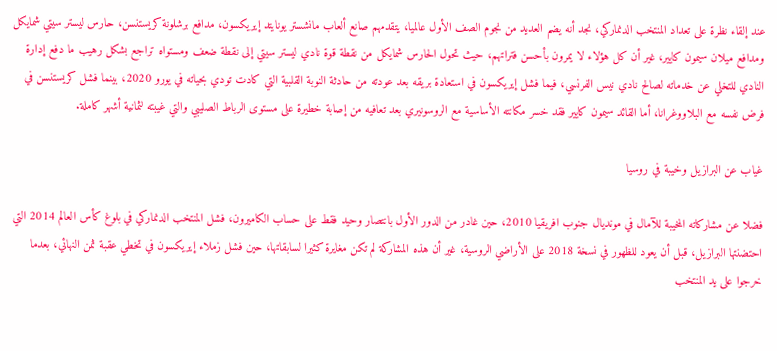عند إلقاء نظرة على تعداد المنتخب الدنماركي، نجد أنه يضم العديد من نجوم الصف الأول عالميا، يتقدمهم صانع ألعاب مانشستر يونايتد إيريكسون، مدافع برشلونة كريستنسن، حارس ليستر سيتي شمايكل ومدافع ميلان سيمون كايير، غير أن كل هؤلاء لا يمرون بأحسن فتراتهم، حيث تحول الحارس شمايكل من نقطة قوة نادي ليستر سيتي إلى نقطة ضعف ومستواه تراجع بشكل رهيب ما دفع إدارة النادي للتخلي عن خدماته لصالح نادي نيس الفرنسي، فيما فشل إيريكسون في استعادة بريقه بعد عودته من حادثة النوبة القلبية التي كادت تودي بحياته في يورو 2020، بينما فشل كريستنسن في فرض نفسه مع البلاووغرانا، أما القائد سيمون كايير فقد خسر مكانته الأساسية مع الروسونيري بعد تعافيه من إصابة خطيرة على مستوى الرباط الصليبي والتي غيبته لثمانية أشهر كاملة.

غياب عن البرازيل وخيبة في روسيا

فضلا عن مشاركاته المخيبة للآمال في مونديال جنوب افريقيا 2010، حين غادر من الدور الأول بانتصار وحيد فقط على حساب الكاميرون، فشل المنتخب الدنماركي في بلوغ كأس العالم 2014 التي احتضنتها البرازيل، قبل أن يعود للظهور في نسخة 2018 على الأراضي الروسية، غير أن هذه المشاركة لم تكن مغايرة كثيرا لسابقاتها، حين فشل زملاء إيريكسون في تخطي عقبة ثمن النهائي، بعدما خرجوا على يد المنتخب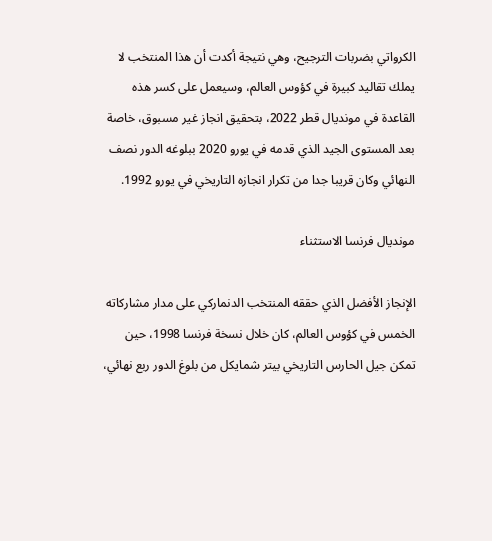الكرواتي بضربات الترجيح، وهي نتيجة أكدت أن هذا المنتخب لا يملك تقاليد كبيرة في كؤوس العالم، وسيعمل على كسر هذه القاعدة في مونديال قطر 2022، بتحقيق انجاز غير مسبوق، خاصة بعد المستوى الجيد الذي قدمه في يورو 2020 ببلوغه الدور نصف النهائي وكان قريبا جدا من تكرار انجازه التاريخي في يورو 1992.

مونديال فرنسا الاستثناء

الإنجاز الأفضل الذي حققه المنتخب الدنماركي على مدار مشاركاته الخمس في كؤوس العالم، كان خلال نسخة فرنسا 1998، حين تمكن جيل الحارس التاريخي بيتر شمايكل من بلوغ الدور ربع نهائي،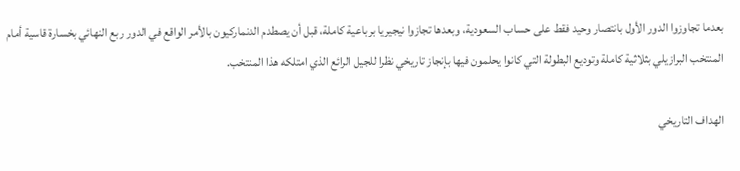بعدما تجاوزوا الدور الأول بانتصار وحيد فقط على حساب السعودية، وبعدها تجازوا نيجيريا برباعية كاملة، قبل أن يصطدم الدنماركيون بالأمر الواقع في الدور ربع النهائي بخسارة قاسية أمام المنتخب البرازيلي بثلاثية كاملة وتوديع البطولة التي كانوا يحلمون فيها بإنجاز تاريخي نظرا للجيل الرائع الذي امتلكه هذا المنتخب.

الهداف التاريخي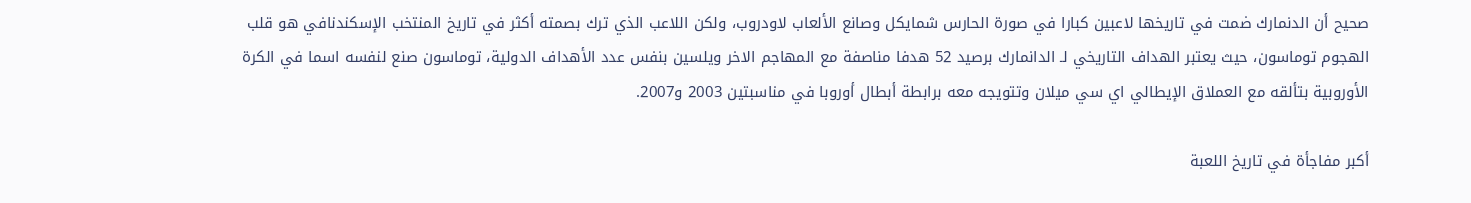صحيح أن الدنمارك ضمت في تاريخها لاعبين كبارا في صورة الحارس شمايكل وصانع الألعاب لاودروب، ولكن اللاعب الذي ترك بصمته أكثر في تاريخ المنتخب الإسكندنافي هو قلب الهجوم توماسون، حيث يعتبر الهداف التاريخي لـ الدانمارك برصيد 52 هدفا مناصفة مع المهاجم الاخر ويلسين بنفس عدد الأهداف الدولية، توماسون صنع لنفسه اسما في الكرة الأوروبية بتألقه مع العملاق الإيطالي اي سي ميلان وتتويجه معه برابطة أبطال أوروبا في مناسبتين 2003 و2007.

أكبر مفاجأة في تاريخ اللعبة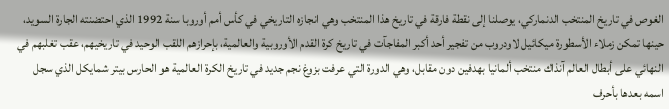الغوص في تاريخ المنتخب الدنماركي، يوصلنا إلى نقطة فارقة في تاريخ هذا المنتخب وهي انجازه التاريخي في كأس أمم أوروبا سنة 1992 الذي احتضنته الجارة السويد، حينها تمكن زملاء الأسطورة ميكائيل لاودروب من تفجير أحد أكبر المفاجآت في تاريخ كرة القدم الأوروبية والعالمية، بإحرازهم اللقب الوحيد في تاريخيهم، عقب تغلبهم في النهائي على أبطال العالم آنذاك منتخب ألمانيا بهدفين دون مقابل، وهي الدورة التي عرفت بزوغ نجم جديد في تاريخ الكرة العالمية هو الحارس بيتر شمايكل الذي سجل اسمه بعدها بأحرف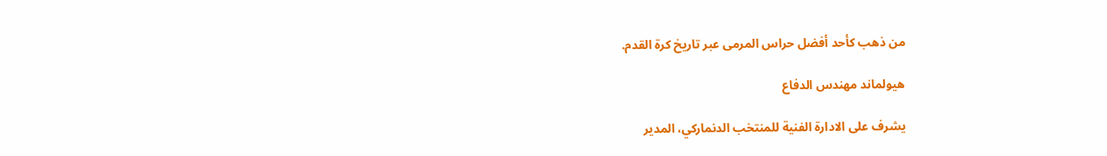من ذهب كأحد أفضل حراس المرمى عبر تاريخ كرة القدم.

هيولماند مهندس الدفاع

يشرف على الادارة الفنية للمنتخب الدنماركي، المدير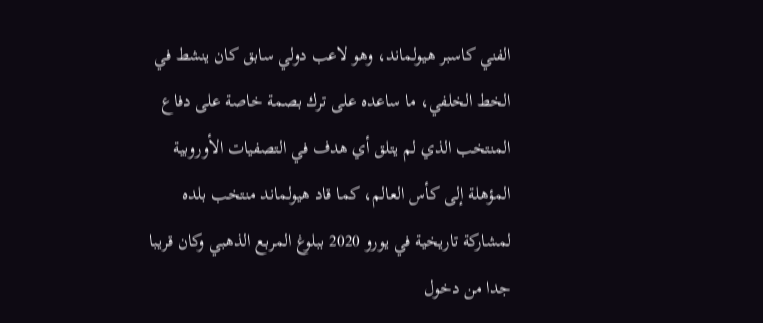الفني كاسبر هيولماند، وهو لاعب دولي سابق كان ينشط في الخط الخلفي، ما ساعده على ترك بصمة خاصة على دفاع المنتخب الذي لم يتلق أي هدف في التصفيات الأوروبية المؤهلة إلى كأس العالم، كما قاد هيولماند منتخب بلده لمشاركة تاريخية في يورو 2020 ببلوغ المربع الذهبي وكان قريبا جدا من دخول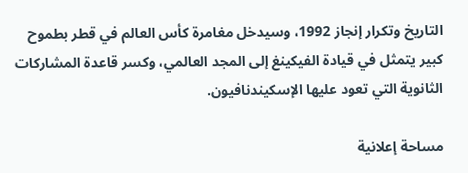التاريخ وتكرار إنجاز 1992، وسيدخل مغامرة كأس العالم في قطر بطموح كبير يتمثل في قيادة الفيكينغ إلى المجد العالمي، وكسر قاعدة المشاركات الثانوية التي تعود عليها الإسكيندنافيون.

مساحة إعلانية